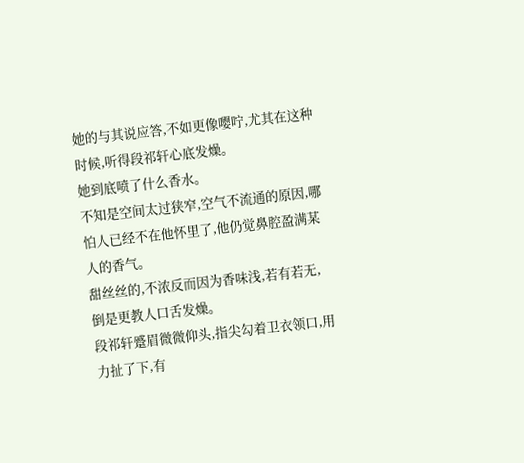她的与其说应答,不如更像嘤咛,尤其在这种时候,听得段祁轩心底发燥。
她到底喷了什么香水。
不知是空间太过狭窄,空气不流通的原因,哪怕人已经不在他怀里了,他仍觉鼻腔盈满某人的香气。
甜丝丝的,不浓反而因为香味浅,若有若无,倒是更教人口舌发燥。
段祁轩蹙眉微微仰头,指尖勾着卫衣领口,用力扯了下,有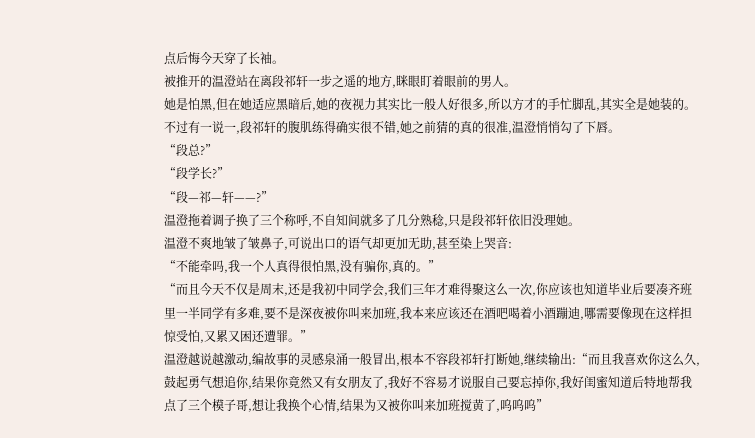点后悔今天穿了长袖。
被推开的温澄站在离段祁轩一步之遥的地方,眯眼盯着眼前的男人。
她是怕黑,但在她适应黑暗后,她的夜视力其实比一般人好很多,所以方才的手忙脚乱,其实全是她装的。
不过有一说一,段祁轩的腹肌练得确实很不错,她之前猜的真的很准,温澄悄悄勾了下唇。
“段总?”
“段学长?”
“段—祁—轩——?”
温澄拖着调子换了三个称呼,不自知间就多了几分熟稔,只是段祁轩依旧没理她。
温澄不爽地皱了皱鼻子,可说出口的语气却更加无助,甚至染上哭音:
“不能牵吗,我一个人真得很怕黑,没有骗你,真的。”
“而且今天不仅是周末,还是我初中同学会,我们三年才难得聚这么一次,你应该也知道毕业后要凑齐班里一半同学有多难,要不是深夜被你叫来加班,我本来应该还在酒吧喝着小酒蹦迪,哪需要像现在这样担惊受怕,又累又困还遭罪。”
温澄越说越激动,编故事的灵感泉涌一般冒出,根本不容段祁轩打断她,继续输出:“而且我喜欢你这么久,鼓起勇气想追你,结果你竟然又有女朋友了,我好不容易才说服自己要忘掉你,我好闺蜜知道后特地帮我点了三个模子哥,想让我换个心情,结果为又被你叫来加班搅黄了,呜呜呜”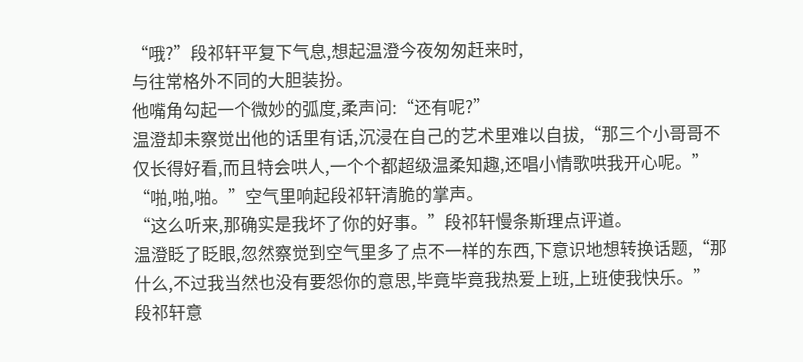“哦?”段祁轩平复下气息,想起温澄今夜匆匆赶来时,
与往常格外不同的大胆装扮。
他嘴角勾起一个微妙的弧度,柔声问:“还有呢?”
温澄却未察觉出他的话里有话,沉浸在自己的艺术里难以自拔,“那三个小哥哥不仅长得好看,而且特会哄人,一个个都超级温柔知趣,还唱小情歌哄我开心呢。”
“啪,啪,啪。”空气里响起段祁轩清脆的掌声。
“这么听来,那确实是我坏了你的好事。”段祁轩慢条斯理点评道。
温澄眨了眨眼,忽然察觉到空气里多了点不一样的东西,下意识地想转换话题,“那什么,不过我当然也没有要怨你的意思,毕竟毕竟我热爱上班,上班使我快乐。”
段祁轩意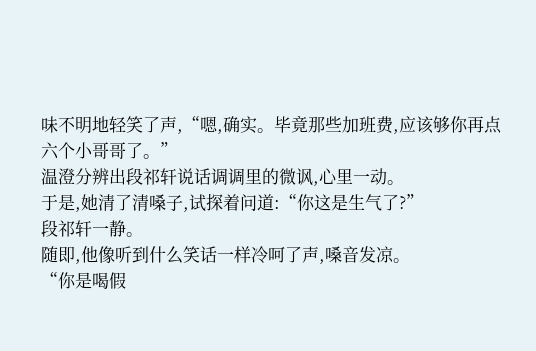味不明地轻笑了声,“嗯,确实。毕竟那些加班费,应该够你再点六个小哥哥了。”
温澄分辨出段祁轩说话调调里的微讽,心里一动。
于是,她清了清嗓子,试探着问道:“你这是生气了?”
段祁轩一静。
随即,他像听到什么笑话一样冷呵了声,嗓音发凉。
“你是喝假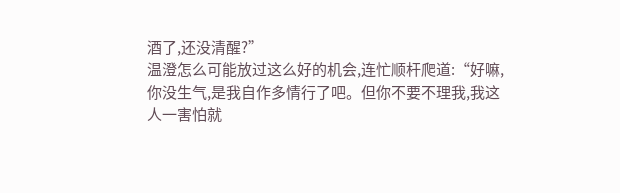酒了,还没清醒?”
温澄怎么可能放过这么好的机会,连忙顺杆爬道:“好嘛,你没生气,是我自作多情行了吧。但你不要不理我,我这人一害怕就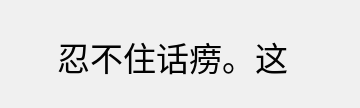忍不住话痨。这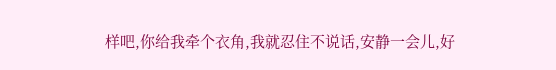样吧,你给我牵个衣角,我就忍住不说话,安静一会儿,好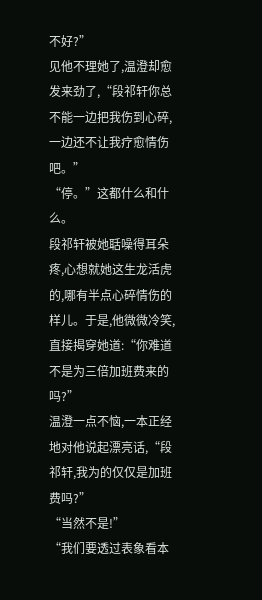不好?”
见他不理她了,温澄却愈发来劲了,“段祁轩你总不能一边把我伤到心碎,一边还不让我疗愈情伤吧。”
“停。”这都什么和什么。
段祁轩被她聒噪得耳朵疼,心想就她这生龙活虎的,哪有半点心碎情伤的样儿。于是,他微微冷笑,直接揭穿她道:“你难道不是为三倍加班费来的吗?”
温澄一点不恼,一本正经地对他说起漂亮话,“段祁轩,我为的仅仅是加班费吗?”
“当然不是!”
“我们要透过表象看本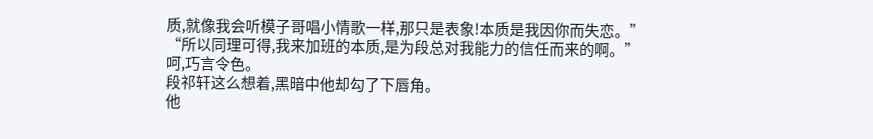质,就像我会听模子哥唱小情歌一样,那只是表象!本质是我因你而失恋。”
“所以同理可得,我来加班的本质,是为段总对我能力的信任而来的啊。”
呵,巧言令色。
段祁轩这么想着,黑暗中他却勾了下唇角。
他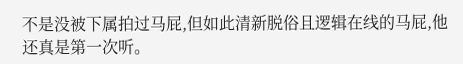不是没被下属拍过马屁,但如此清新脱俗且逻辑在线的马屁,他还真是第一次听。